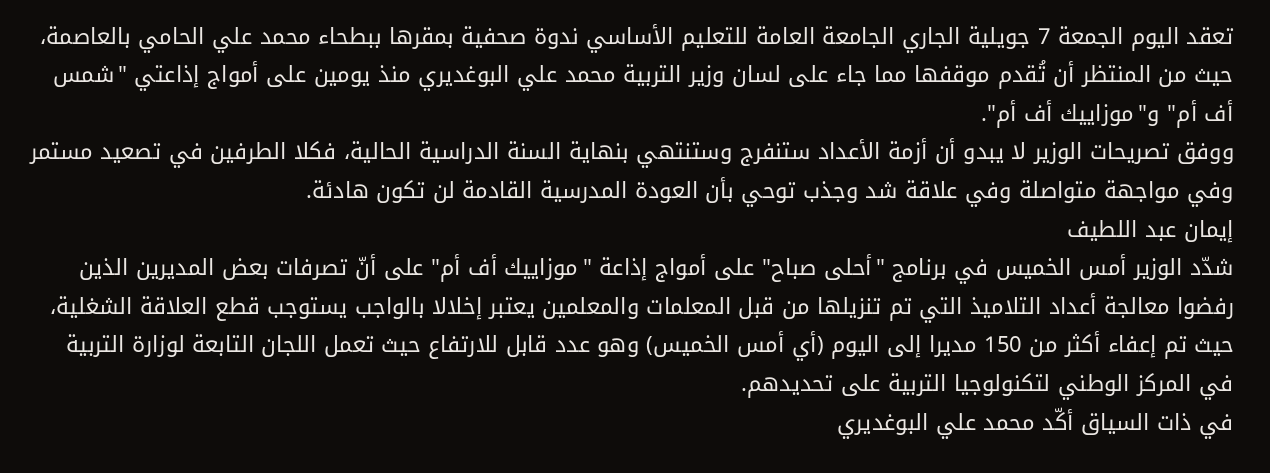تعقد اليوم الجمعة 7 جويلية الجاري الجامعة العامة للتعليم الأساسي ندوة صحفية بمقرها ببطحاء محمد علي الحامي بالعاصمة، حيث من المنتظر أن تُقدم موقفها مما جاء على لسان وزير التربية محمد علي البوغديري منذ يومين على أمواج إذاعتي "شمس أف أم" و"موزاييك أف أم".
ووفق تصريحات الوزير لا يبدو أن أزمة الأعداد ستنفرج وستنتهي بنهاية السنة الدراسية الحالية، فكلا الطرفين في تصعيد مستمر وفي مواجهة متواصلة وفي علاقة شد وجذب توحي بأن العودة المدرسية القادمة لن تكون هادئة.
إيمان عبد اللطيف
شدّد الوزير أمس الخميس في برنامج "أحلى صباح" على أمواج إذاعة "موزاييك أف أم" على أنّ تصرفات بعض المديرين الذين رفضوا معالجة أعداد التلاميذ التي تم تنزيلها من قبل المعلمات والمعلمين يعتبر إخلالا بالواجب يستوجب قطع العلاقة الشغلية، حيث تم إعفاء أكثر من 150 مديرا إلى اليوم (أي أمس الخميس) وهو عدد قابل للارتفاع حيث تعمل اللجان التابعة لوزارة التربية في المركز الوطني لتكنولوجيا التربية على تحديدهم.
في ذات السياق أكّد محمد علي البوغديري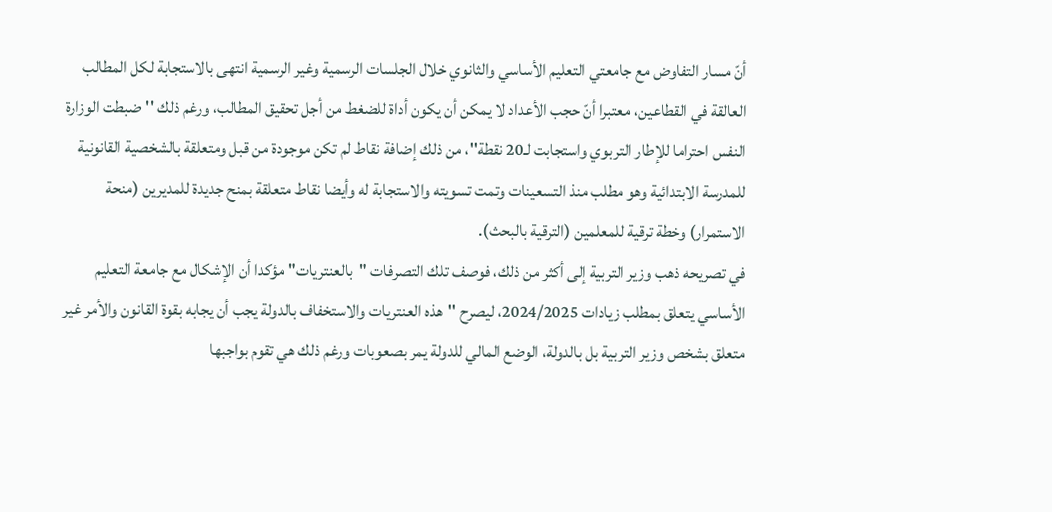أنّ مسار التفاوض مع جامعتي التعليم الأساسي والثانوي خلال الجلسات الرسمية وغير الرسمية انتهى بالاستجابة لكل المطالب العالقة في القطاعين، معتبرا أنّ حجب الأعداد لا يمكن أن يكون أداة للضغط من أجل تحقيق المطالب، ورغم ذلك ''ضبطت الوزارة النفس احتراما للإطار التربوي واستجابت لـ20 نقطة''، من ذلك إضافة نقاط لم تكن موجودة من قبل ومتعلقة بالشخصية القانونية للمدرسة الابتدائية وهو مطلب منذ التسعينات وتمت تسويته والاستجابة له وأيضا نقاط متعلقة بمنح جديدة للمديرين (منحة الاستمرار) وخطة ترقية للمعلمين (الترقية بالبحث).
في تصريحه ذهب وزير التربية إلى أكثر من ذلك، فوصف تلك التصرفات "بالعنتريات" مؤكدا أن الإشكال مع جامعة التعليم الأساسي يتعلق بمطلب زيادات 2024/2025، ليصرح ''هذه العنتريات والاستخفاف بالدولة يجب أن يجابه بقوة القانون والأمر غير متعلق بشخص وزير التربية بل بالدولة، الوضع المالي للدولة يمر بصعوبات ورغم ذلك هي تقوم بواجبها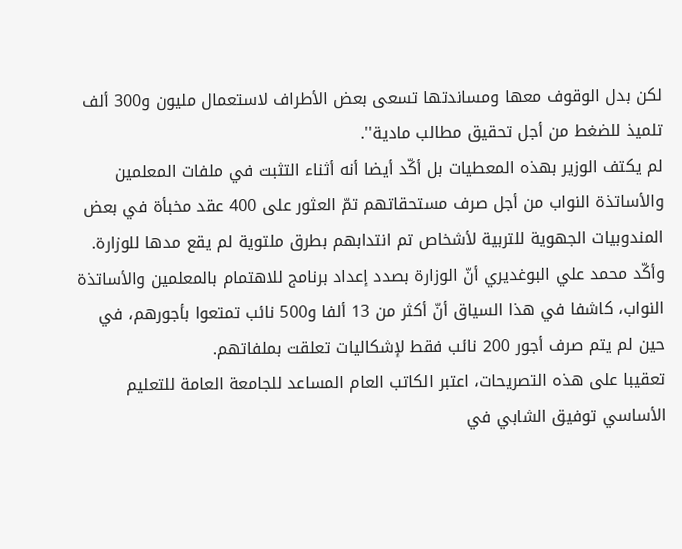لكن بدل الوقوف معها ومساندتها تسعى بعض الأطراف لاستعمال مليون و300 ألف تلميذ للضغط من أجل تحقيق مطالب مادية''.
لم يكتف الوزير بهذه المعطيات بل أكّد أيضا أنه أثناء التثبت في ملفات المعلمين والأساتذة النواب من أجل صرف مستحقاتهم تمّ العثور على 400 عقد مخبأة في بعض المندوبيات الجهوية للتربية لأشخاص تم انتدابهم بطرق ملتوية لم يقع مدها للوزارة.
وأكّد محمد علي البوغديري أنّ الوزارة بصدد إعداد برنامج للاهتمام بالمعلمين والأساتذة النواب، كاشفا في هذا السياق أنّ أكثر من 13 ألفا و500 نائب تمتعوا بأجورهم، في حين لم يتم صرف أجور 200 نائب فقط لإشكاليات تعلقت بملفاتهم.
تعقيبا على هذه التصريحات، اعتبر الكاتب العام المساعد للجامعة العامة للتعليم الأساسي توفيق الشابي في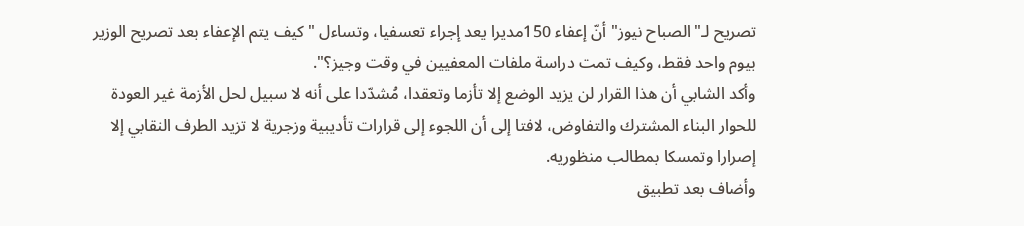تصريح لـ"الصباح نيوز" أنّ إعفاء 150مديرا يعد إجراء تعسفيا، وتساءل "كيف يتم الإعفاء بعد تصريح الوزير بيوم واحد فقط، وكيف تمت دراسة ملفات المعفيين في وقت وجيز؟".
وأكد الشابي أن هذا القرار لن يزيد الوضع إلا تأزما وتعقدا، مُشدّدا على أنه لا سبيل لحل الأزمة غير العودة للحوار البناء المشترك والتفاوض، لافتا إلى أن اللجوء إلى قرارات تأديبية وزجرية لا تزيد الطرف النقابي إلا إصرارا وتمسكا بمطالب منظوريه.
وأضاف بعد تطبيق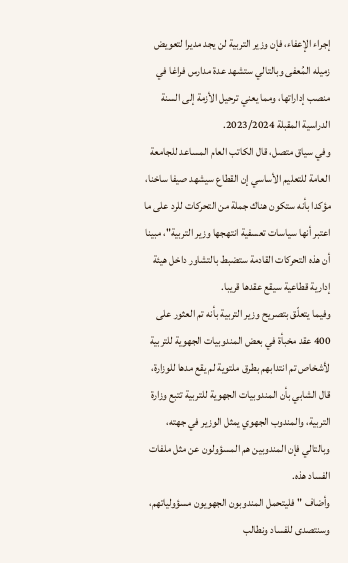إجراء الإعفاء، فإن وزير التربية لن يجد مديرا لتعويض زميله المُعفى وبالتالي ستشهد عدة مدارس فراغا في منصب إداراتها، ومما يعني ترحيل الأزمة إلى السنة الدراسية المقبلة 2023/2024.
وفي سياق متصل، قال الكاتب العام المساعد للجامعة العامة للتعليم الأساسي إن القطاع سيشهد صيفا ساخنا، مؤكدا بأنه ستكون هناك جملة من التحركات للرد على ما اعتبر أنها سياسات تعسفية انتهجها وزير التربية"، مبينا أن هذه التحركات القادمة ستضبط بالتشاور داخل هيئة إدارية قطاعية سيقع عقدها قريبا.
وفيما يتعلّق بتصريح وزير التربية بأنه تم العثور على 400 عقد مخبأة في بعض المندوبيات الجهوية للتربية لأشخاص تم انتدابهم بطرق ملتوية لم يقع مدها للوزارة، قال الشابي بأن المندوبيات الجهوية للتربية تتبع وزارة التربية، والمندوب الجهوي يمثل الوزير في جهته، وبالتالي فإن المندوبين هم المسؤولون عن مثل ملفات الفساد هذه.
وأضاف "فليتحمل المندوبون الجهويون مسؤولياتهم، وسنتصدى للفساد ونطالب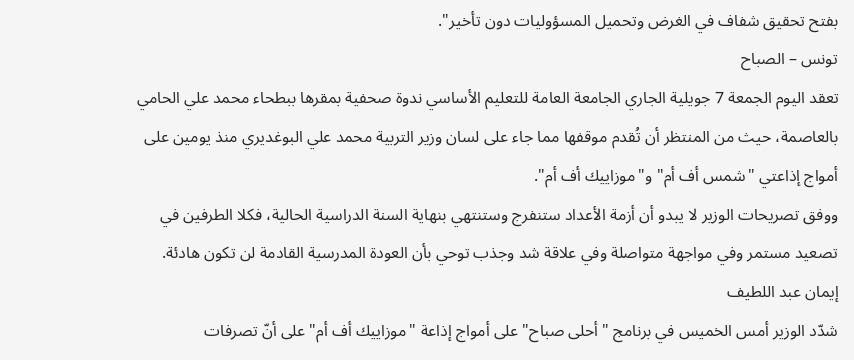بفتح تحقيق شفاف في الغرض وتحميل المسؤوليات دون تأخير".
تونس – الصباح
تعقد اليوم الجمعة 7 جويلية الجاري الجامعة العامة للتعليم الأساسي ندوة صحفية بمقرها ببطحاء محمد علي الحامي بالعاصمة، حيث من المنتظر أن تُقدم موقفها مما جاء على لسان وزير التربية محمد علي البوغديري منذ يومين على أمواج إذاعتي "شمس أف أم" و"موزاييك أف أم".
ووفق تصريحات الوزير لا يبدو أن أزمة الأعداد ستنفرج وستنتهي بنهاية السنة الدراسية الحالية، فكلا الطرفين في تصعيد مستمر وفي مواجهة متواصلة وفي علاقة شد وجذب توحي بأن العودة المدرسية القادمة لن تكون هادئة.
إيمان عبد اللطيف
شدّد الوزير أمس الخميس في برنامج "أحلى صباح" على أمواج إذاعة "موزاييك أف أم" على أنّ تصرفات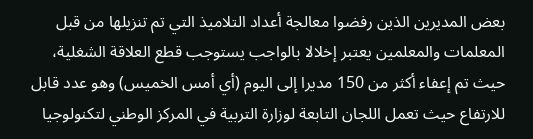بعض المديرين الذين رفضوا معالجة أعداد التلاميذ التي تم تنزيلها من قبل المعلمات والمعلمين يعتبر إخلالا بالواجب يستوجب قطع العلاقة الشغلية، حيث تم إعفاء أكثر من 150 مديرا إلى اليوم (أي أمس الخميس) وهو عدد قابل للارتفاع حيث تعمل اللجان التابعة لوزارة التربية في المركز الوطني لتكنولوجيا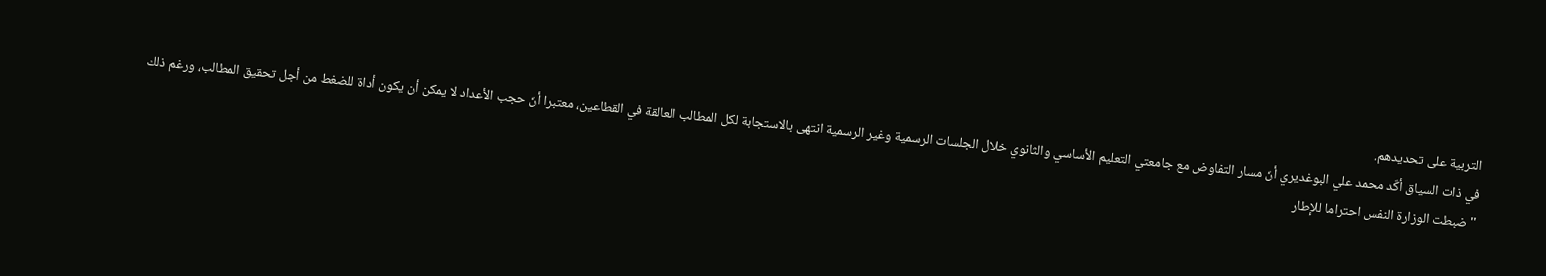التربية على تحديدهم.
في ذات السياق أكّد محمد علي البوغديري أنّ مسار التفاوض مع جامعتي التعليم الأساسي والثانوي خلال الجلسات الرسمية وغير الرسمية انتهى بالاستجابة لكل المطالب العالقة في القطاعين، معتبرا أنّ حجب الأعداد لا يمكن أن يكون أداة للضغط من أجل تحقيق المطالب، ورغم ذلك ''ضبطت الوزارة النفس احتراما للإطار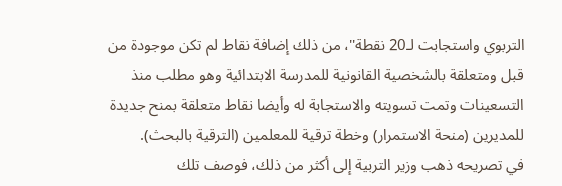التربوي واستجابت لـ20 نقطة''، من ذلك إضافة نقاط لم تكن موجودة من قبل ومتعلقة بالشخصية القانونية للمدرسة الابتدائية وهو مطلب منذ التسعينات وتمت تسويته والاستجابة له وأيضا نقاط متعلقة بمنح جديدة للمديرين (منحة الاستمرار) وخطة ترقية للمعلمين (الترقية بالبحث).
في تصريحه ذهب وزير التربية إلى أكثر من ذلك، فوصف تلك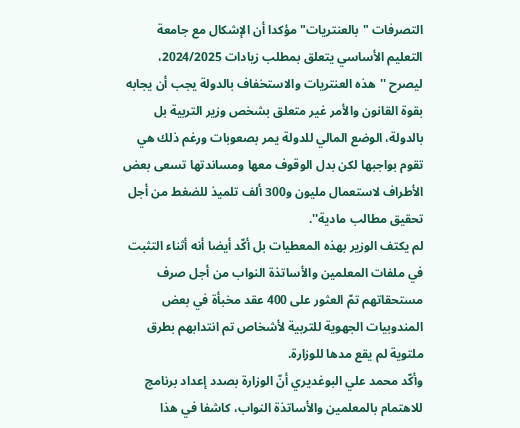التصرفات "بالعنتريات" مؤكدا أن الإشكال مع جامعة التعليم الأساسي يتعلق بمطلب زيادات 2024/2025، ليصرح ''هذه العنتريات والاستخفاف بالدولة يجب أن يجابه بقوة القانون والأمر غير متعلق بشخص وزير التربية بل بالدولة، الوضع المالي للدولة يمر بصعوبات ورغم ذلك هي تقوم بواجبها لكن بدل الوقوف معها ومساندتها تسعى بعض الأطراف لاستعمال مليون و300 ألف تلميذ للضغط من أجل تحقيق مطالب مادية''.
لم يكتف الوزير بهذه المعطيات بل أكّد أيضا أنه أثناء التثبت في ملفات المعلمين والأساتذة النواب من أجل صرف مستحقاتهم تمّ العثور على 400 عقد مخبأة في بعض المندوبيات الجهوية للتربية لأشخاص تم انتدابهم بطرق ملتوية لم يقع مدها للوزارة.
وأكّد محمد علي البوغديري أنّ الوزارة بصدد إعداد برنامج للاهتمام بالمعلمين والأساتذة النواب، كاشفا في هذا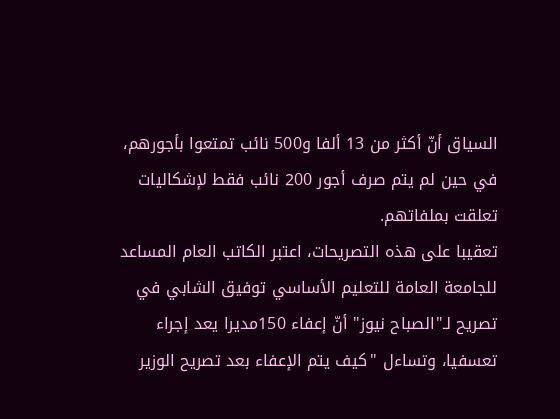السياق أنّ أكثر من 13 ألفا و500 نائب تمتعوا بأجورهم، في حين لم يتم صرف أجور 200 نائب فقط لإشكاليات تعلقت بملفاتهم.
تعقيبا على هذه التصريحات، اعتبر الكاتب العام المساعد للجامعة العامة للتعليم الأساسي توفيق الشابي في تصريح لـ"الصباح نيوز" أنّ إعفاء 150مديرا يعد إجراء تعسفيا، وتساءل "كيف يتم الإعفاء بعد تصريح الوزير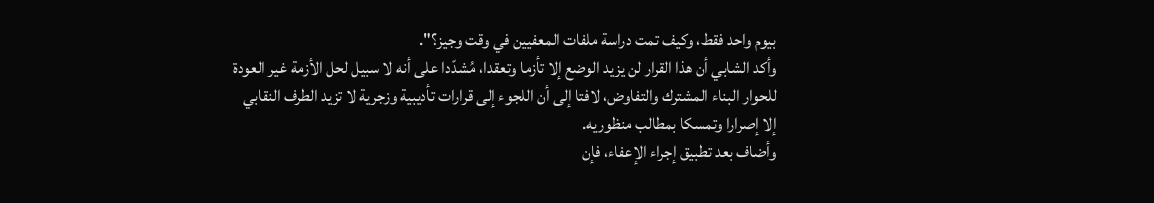بيوم واحد فقط، وكيف تمت دراسة ملفات المعفيين في وقت وجيز؟".
وأكد الشابي أن هذا القرار لن يزيد الوضع إلا تأزما وتعقدا، مُشدّدا على أنه لا سبيل لحل الأزمة غير العودة للحوار البناء المشترك والتفاوض، لافتا إلى أن اللجوء إلى قرارات تأديبية وزجرية لا تزيد الطرف النقابي إلا إصرارا وتمسكا بمطالب منظوريه.
وأضاف بعد تطبيق إجراء الإعفاء، فإن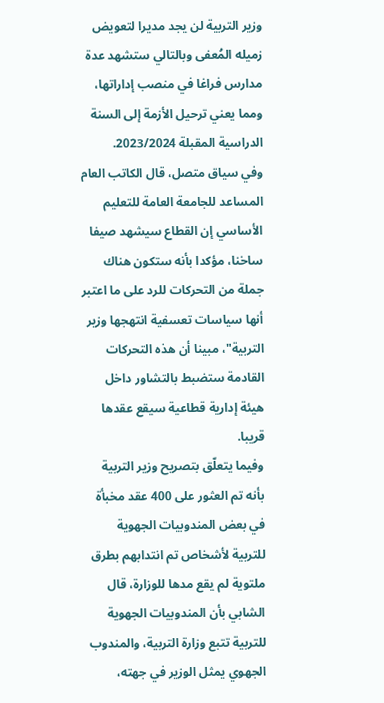وزير التربية لن يجد مديرا لتعويض زميله المُعفى وبالتالي ستشهد عدة مدارس فراغا في منصب إداراتها، ومما يعني ترحيل الأزمة إلى السنة الدراسية المقبلة 2023/2024.
وفي سياق متصل، قال الكاتب العام المساعد للجامعة العامة للتعليم الأساسي إن القطاع سيشهد صيفا ساخنا، مؤكدا بأنه ستكون هناك جملة من التحركات للرد على ما اعتبر أنها سياسات تعسفية انتهجها وزير التربية"، مبينا أن هذه التحركات القادمة ستضبط بالتشاور داخل هيئة إدارية قطاعية سيقع عقدها قريبا.
وفيما يتعلّق بتصريح وزير التربية بأنه تم العثور على 400 عقد مخبأة في بعض المندوبيات الجهوية للتربية لأشخاص تم انتدابهم بطرق ملتوية لم يقع مدها للوزارة، قال الشابي بأن المندوبيات الجهوية للتربية تتبع وزارة التربية، والمندوب الجهوي يمثل الوزير في جهته،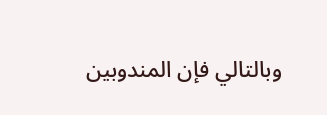وبالتالي فإن المندوبين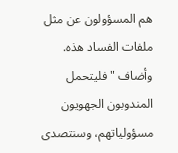هم المسؤولون عن مثل ملفات الفساد هذه.
وأضاف "فليتحمل المندوبون الجهويون مسؤولياتهم، وسنتصدى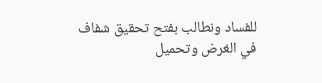للفساد ونطالب بفتح تحقيق شفاف في الغرض وتحميل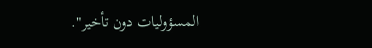المسؤوليات دون تأخير".